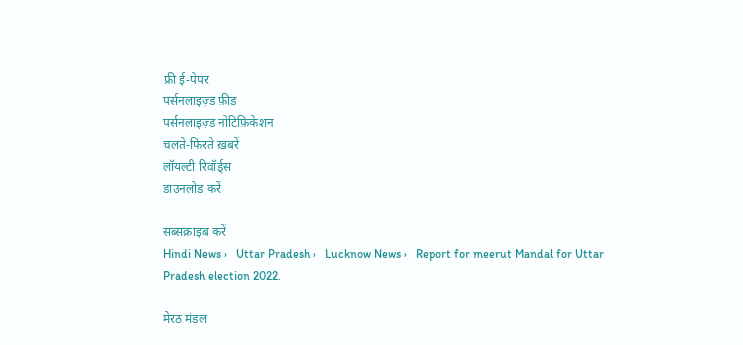फ्री ई-पेपर
पर्सनलाइज़्ड फ़ीड
पर्सनलाइज़्ड नोटिफ़िकेशन
चलते-फिरते ख़बरें
लॉयल्टी रिवॉर्ड्स
डाउनलोड करें

सब्सक्राइब करें
Hindi News ›   Uttar Pradesh ›   Lucknow News ›   Report for meerut Mandal for Uttar Pradesh election 2022.

मेरठ मंडल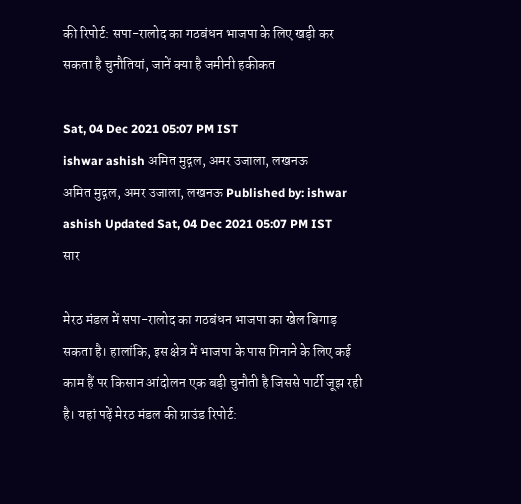की रिपोर्ट: सपा-रालोद का गठबंधन भाजपा के लिए खड़ी कर सकता है चुनौतियां, जानें क्या है जमीनी हकीकत

Sat, 04 Dec 2021 05:07 PM IST
ishwar ashish अमित मुद्गल, अमर उजाला, लखनऊ
अमित मुद्गल, अमर उजाला, लखनऊ Published by: ishwar ashish Updated Sat, 04 Dec 2021 05:07 PM IST
सार

मेरठ मंडल में सपा-रालोद का गठबंधन भाजपा का खेल बिगाड़ सकता है। हालांकि, इस क्षेत्र में भाजपा के पास गिनाने के लिए कई काम हैं पर किसान आंदोलन एक बड़ी चुनौती है जिससे पार्टी जूझ रही है। यहां पढ़ें मेरठ मंडल की ग्राउंड रिपोर्ट: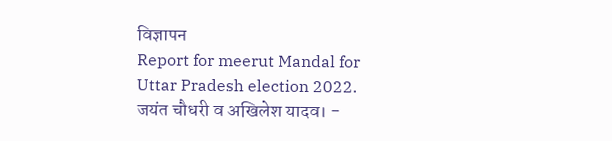विज्ञापन
Report for meerut Mandal for Uttar Pradesh election 2022.
जयंत चौधरी व अखिलेश यादव। -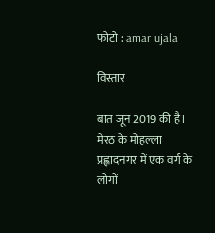फोटो : amar ujala

विस्तार

बात जून 2019 की है। मेरठ के मोहल्ला प्रह्लादनगर में एक वर्ग के लोगों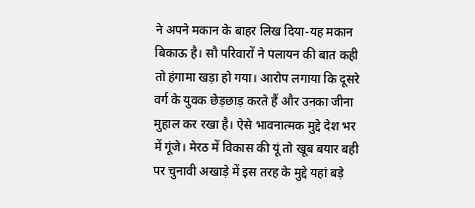ने अपने मकान के बाहर लिख दिया-यह मकान बिकाऊ है। सौ परिवारों ने पलायन की बात कही तो हंगामा खड़ा हो गया। आरोप लगाया कि दूसरे वर्ग के युवक छेड़छाड़ करते हैं और उनका जीना मुहाल कर रखा है। ऐसे भावनात्मक मुद्दे देश भर में गूंजे। मेरठ में विकास की यूं तो खूब बयार बही पर चुनावी अखाड़े में इस तरह के मुद्दे यहां बड़े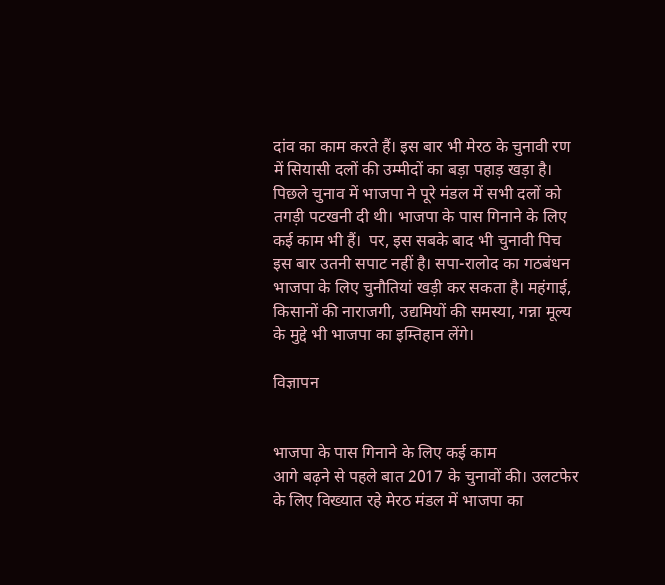दांव का काम करते हैं। इस बार भी मेरठ के चुनावी रण में सियासी दलों की उम्मीदों का बड़ा पहाड़ खड़ा है। पिछले चुनाव में भाजपा ने पूरे मंडल में सभी दलों को तगड़ी पटखनी दी थी। भाजपा के पास गिनाने के लिए कई काम भी हैं।  पर, इस सबके बाद भी चुनावी पिच इस बार उतनी सपाट नहीं है। सपा-रालोद का गठबंधन भाजपा के लिए चुनौतियां खड़ी कर सकता है। महंगाई, किसानों की नाराजगी, उद्यमियों की समस्या, गन्ना मूल्य के मुद्दे भी भाजपा का इम्तिहान लेंगे।

विज्ञापन


भाजपा के पास गिनाने के लिए कई काम
आगे बढ़ने से पहले बात 2017 के चुनावों की। उलटफेर के लिए विख्यात रहे मेरठ मंडल में भाजपा का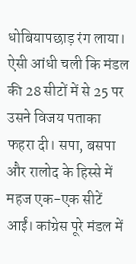धोबियापछाड़ रंग लाया। ऐसी आंधी चली कि मंडल की 28 सीटों में से 25 पर उसने विजय पताका फहरा दी। सपा, बसपा और रालोद के हिस्से में महज एक-एक सीटें आईं। कांग्रेस पूरे मंडल में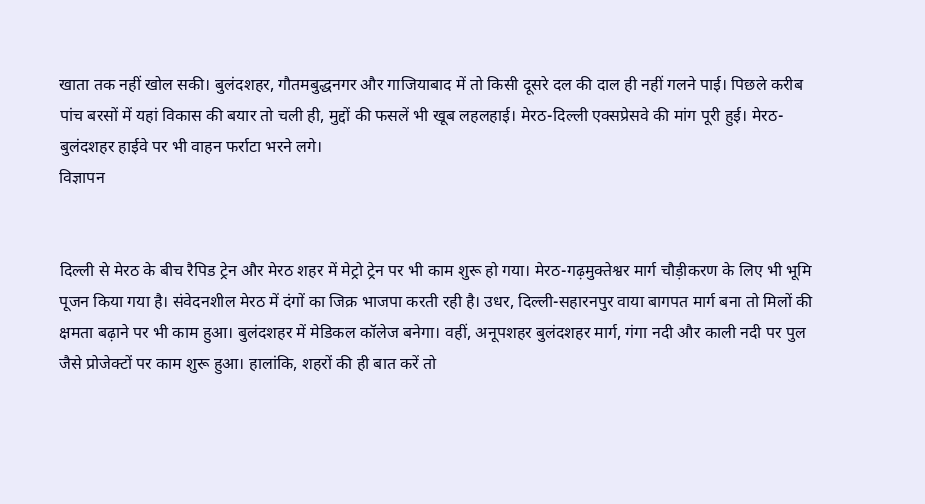खाता तक नहीं खोल सकी। बुलंदशहर, गौतमबुद्धनगर और गाजियाबाद में तो किसी दूसरे दल की दाल ही नहीं गलने पाई। पिछले करीब पांच बरसों में यहां विकास की बयार तो चली ही, मुद्दों की फसलें भी खूब लहलहाई। मेरठ-दिल्ली एक्सप्रेसवे की मांग पूरी हुई। मेरठ-बुलंदशहर हाईवे पर भी वाहन फर्राटा भरने लगे।
विज्ञापन


दिल्ली से मेरठ के बीच रैपिड ट्रेन और मेरठ शहर में मेट्रो ट्रेन पर भी काम शुरू हो गया। मेरठ-गढ़मुक्तेश्वर मार्ग चौड़ीकरण के लिए भी भूमि पूजन किया गया है। संवेदनशील मेरठ में दंगों का जिक्र भाजपा करती रही है। उधर, दिल्ली-सहारनपुर वाया बागपत मार्ग बना तो मिलों की क्षमता बढ़ाने पर भी काम हुआ। बुलंदशहर में मेडिकल कॉलेज बनेगा। वहीं, अनूपशहर बुलंदशहर मार्ग, गंगा नदी और काली नदी पर पुल जैसे प्रोजेक्टों पर काम शुरू हुआ। हालांकि, शहरों की ही बात करें तो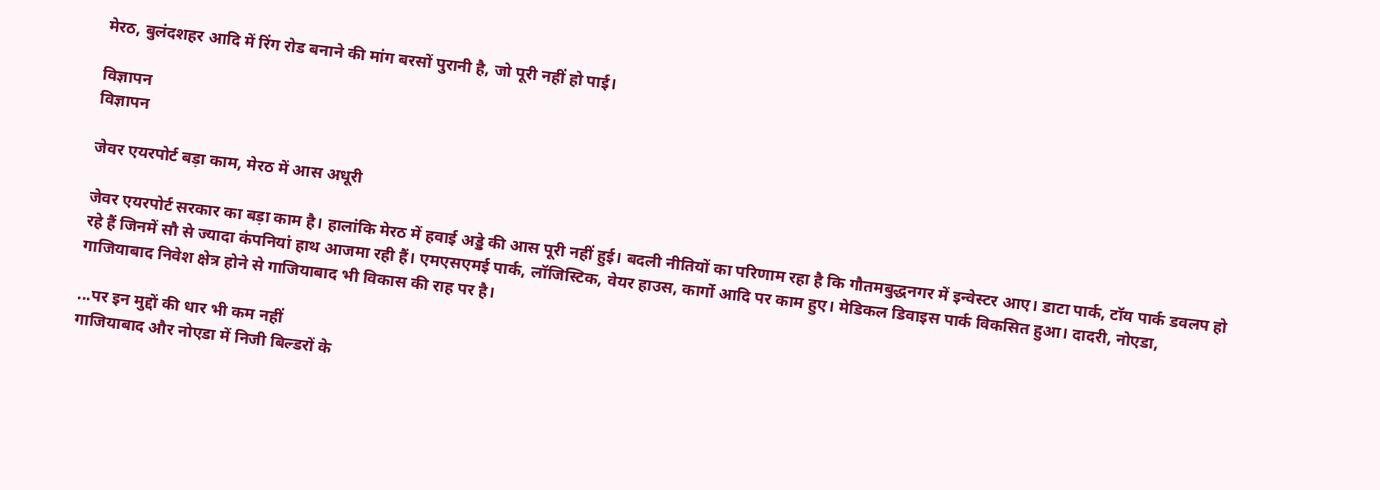मेरठ, बुलंदशहर आदि में रिंग रोड बनाने की मांग बरसों पुरानी है, जो पूरी नहीं हो पाई।

विज्ञापन
विज्ञापन

जेवर एयरपोर्ट बड़ा काम, मेरठ में आस अधूरी

जेवर एयरपोर्ट सरकार का बड़ा काम है। हालांकि मेरठ में हवाई अड्डे की आस पूरी नहीं हुई। बदली नीतियों का परिणाम रहा है कि गौतमबुद्धनगर में इन्वेस्टर आए। डाटा पार्क, टॉय पार्क डवलप हो रहे हैं जिनमें सौ से ज्यादा कंपनियां हाथ आजमा रही हैं। एमएसएमई पार्क, लॉजिस्टिक, वेयर हाउस, कार्गो आदि पर काम हुए। मेडिकल डिवाइस पार्क विकसित हुआ। दादरी, नोएडा, गाजियाबाद निवेश क्षेत्र होने से गाजियाबाद भी विकास की राह पर है।

...पर इन मुद्दों की धार भी कम नहीं
गाजियाबाद और नोएडा में निजी बिल्डरों के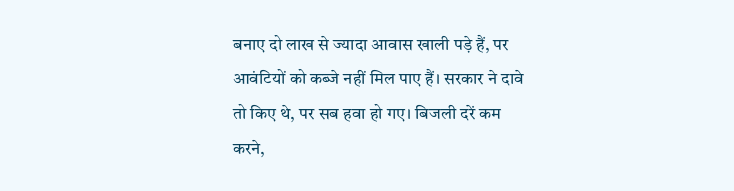बनाए दो लाख से ज्यादा आवास खाली पड़े हैं, पर आवंटियों को कब्जे नहीं मिल पाए हैं। सरकार ने दावे तो किए थे, पर सब हवा हो गए। बिजली दरें कम करने,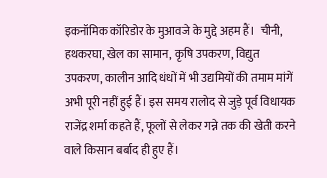इकनॉमिक कॉरिडोर के मुआवजे के मुद्दे अहम हैं।  चीनी, हथकरघा, खेल का सामान, कृषि उपकरण, विद्युत उपकरण, कालीन आदि धंधों में भी उद्यमियों की तमाम मांगें अभी पूरी नहीं हुई हैं। इस समय रालोद से जुड़े पूर्व विधायक राजेंद्र शर्मा कहते हैं, फूलों से लेकर गन्ने तक की खेती करने वाले किसान बर्बाद ही हुए हैं।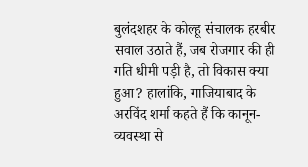बुलंदशहर के कोल्हू संचालक हरबीर सवाल उठाते हैं, जब रोजगार की ही गति धीमी पड़ी है, तो विकास क्या हुआ? हालांकि, गाजियाबाद के अरविंद शर्मा कहते हैं कि कानून-व्यवस्था से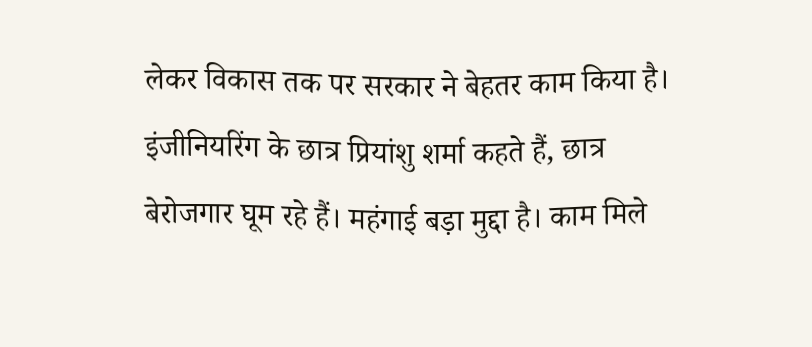लेकर विकास तक पर सरकार ने बेहतर काम किया है। इंजीनियरिंग के छात्र प्रियांशु शर्मा कहते हैं, छात्र बेरोजगार घूम रहे हैं। महंगाई बड़ा मुद्दा है। काम मिले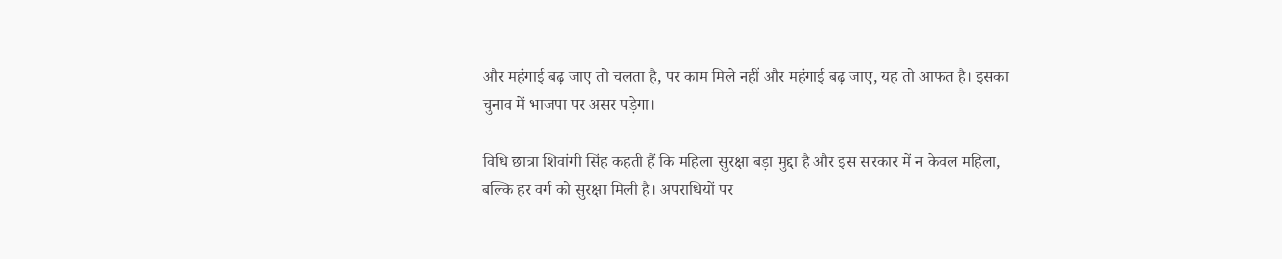और महंगाई बढ़ जाए तो चलता है, पर काम मिले नहीं और महंगाई बढ़ जाए, यह तो आफत है। इसका चुनाव में भाजपा पर असर पड़ेगा।

विधि छात्रा शिवांगी सिंह कहती हैं कि महिला सुरक्षा बड़ा मुद्दा है और इस सरकार में न केवल महिला, बल्कि हर वर्ग को सुरक्षा मिली है। अपराधियों पर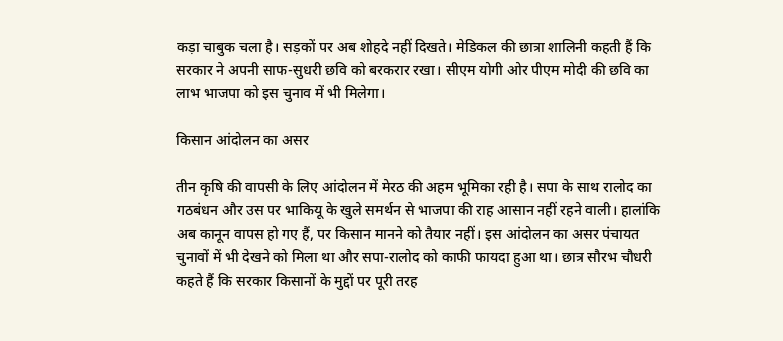कड़ा चाबुक चला है। सड़कों पर अब शोहदे नहीं दिखते। मेडिकल की छात्रा शालिनी कहती हैं कि सरकार ने अपनी साफ-सुधरी छवि को बरकरार रखा। सीएम योगी ओर पीएम मोदी की छवि का लाभ भाजपा को इस चुनाव में भी मिलेगा।

किसान आंदोलन का असर

तीन कृषि की वापसी के लिए आंदोलन में मेरठ की अहम भूमिका रही है। सपा के साथ रालोद का गठबंधन और उस पर भाकियू के खुले समर्थन से भाजपा की राह आसान नहीं रहने वाली। हालांकि अब कानून वापस हो गए हैं, पर किसान मानने को तैयार नहीं। इस आंदोलन का असर पंचायत चुनावों में भी देखने को मिला था और सपा-रालोद को काफी फायदा हुआ था। छात्र सौरभ चौधरी कहते हैं कि सरकार किसानों के मुद्दों पर पूरी तरह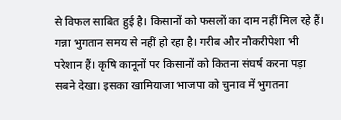से विफल साबित हुई है। किसानों को फसलों का दाम नहीं मिल रहे हैं। गन्ना भुगतान समय से नहीं हो रहा है। गरीब और नौकरीपेशा भी परेशान हैं। कृषि कानूनों पर किसानों को कितना संघर्ष करना पड़ा सबने देखा। इसका खामियाजा भाजपा को चुनाव में भुगतना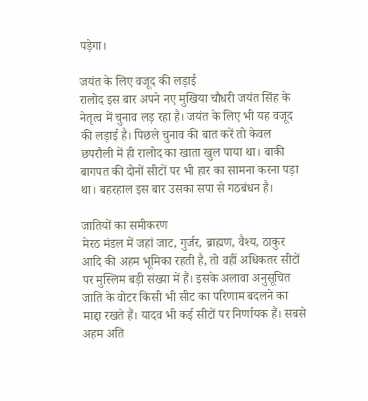पड़ेगा।

जयंत के लिए वजूद की लड़ाई
रालोद इस बार अपने नए मुखिया चौधरी जयंत सिंह के नेतृत्व में चुनाव लड़ रहा है। जयंत के लिए भी यह वजूद की लड़ाई है। पिछले चुनाव की बात करें तो केवल छपरौली में ही रालोद का खाता खुल पाया था। बाकी बागपत की दोनों सीटों पर भी हार का सामना करना पड़ा था। बहरहाल इस बार उसका सपा से गठबंधन है।

जातियों का समीकरण
मेरठ मंडल में जहां जाट, गुर्जर, ब्राह्मण, वैश्य, ठाकुर आदि की अहम भूमिका रहती है, तो वहीं अधिकतर सीटों पर मुस्लिम बड़ी संख्या में हैं। इसके अलावा अनुसूचित जाति के वोटर किसी भी सीट का परिणाम बदलने का माद्दा रखते हैं। यादव भी कई सीटों पर निर्णायक हैं। सबसे अहम अति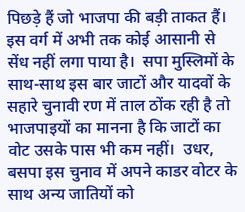पिछड़े हैं जो भाजपा की बड़ी ताकत हैं। इस वर्ग में अभी तक कोई आसानी से सेंध नहीं लगा पाया है।  सपा मुस्लिमों के साथ-साथ इस बार जाटों और यादवों के सहारे चुनावी रण में ताल ठोंक रही है तो भाजपाइयों का मानना है कि जाटों का वोट उसके पास भी कम नहीं।  उधर, बसपा इस चुनाव में अपने काडर वोटर के साथ अन्य जातियों को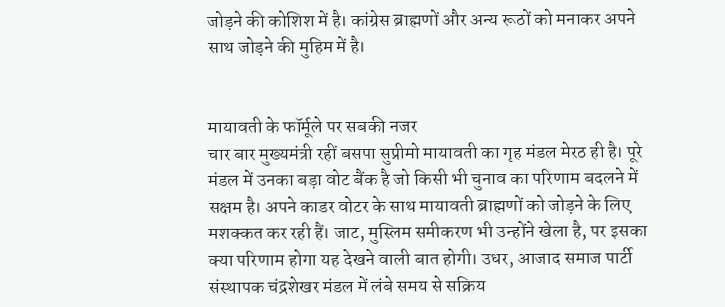जोड़ने की कोशिश में है। कांग्रेस ब्राह्मणों और अन्य रूठों को मनाकर अपने साथ जोड़ने की मुहिम में है।


मायावती के फॉर्मूले पर सबकी नजर
चार बार मुख्यमंत्री रहीं बसपा सुप्रीमो मायावती का गृह मंडल मेरठ ही है। पूरे मंडल में उनका बड़ा वोट बैंक है जो किसी भी चुनाव का परिणाम बदलने में सक्षम है। अपने काडर वोटर के साथ मायावती ब्राह्मणों को जोड़ने के लिए मशक्कत कर रही हैं। जाट, मुस्लिम समीकरण भी उन्होंने खेला है, पर इसका क्या परिणाम होगा यह देखने वाली बात होगी। उधर, आजाद समाज पार्टी संस्थापक चंद्रशेखर मंडल में लंबे समय से सक्रिय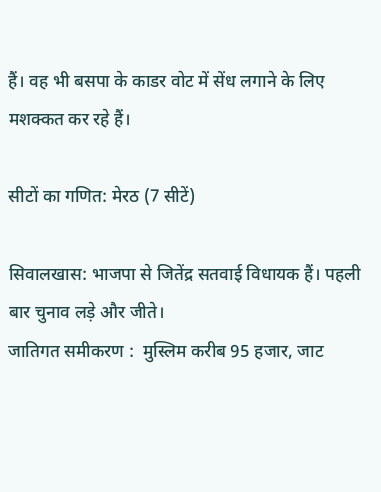हैं। वह भी बसपा के काडर वोट में सेंध लगाने के लिए मशक्कत कर रहे हैं।

सीटों का गणित: मेरठ (7 सीटें)

सिवालखास: भाजपा से जितेंद्र सतवाई विधायक हैं। पहली बार चुनाव लड़े और जीते।
जातिगत समीकरण :  मुस्लिम करीब 95 हजार, जाट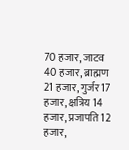70 हजार, जाटव 40 हजार, ब्राह्मण 21 हजार, गुर्जर 17 हजार, क्षत्रिय 14 हजार, प्रजापति 12 हजार,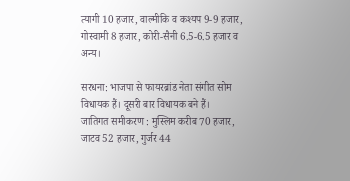त्यागी 10 हजार, वाल्मीकि व कश्यप 9-9 हजार, गोस्वामी 8 हजार, कोरी-सैनी 6.5-6.5 हजार व अन्य।

सरधना: भाजपा से फायरब्रांड नेता संगीत सोम विधायक हैं। दूसरी बार विधायक बने हैं।
जातिगत समीकरण : मुस्लिम करीब 70 हजार, जाटव 52 हजार, गुर्जर 44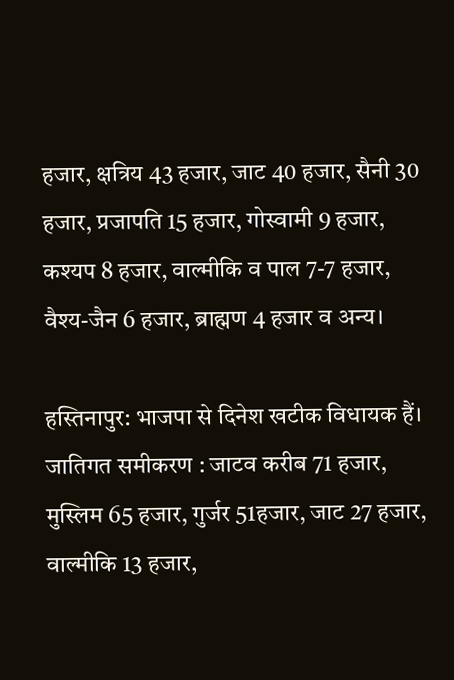हजार, क्षत्रिय 43 हजार, जाट 40 हजार, सैनी 30 हजार, प्रजापति 15 हजार, गोस्वामी 9 हजार, कश्यप 8 हजार, वाल्मीकि व पाल 7-7 हजार, वैश्य-जैन 6 हजार, ब्राह्मण 4 हजार व अन्य।

हस्तिनापुर: भाजपा से दिनेश खटीक विधायक हैं।
जातिगत समीकरण : जाटव करीब 71 हजार, मुस्लिम 65 हजार, गुर्जर 51हजार, जाट 27 हजार, वाल्मीकि 13 हजार,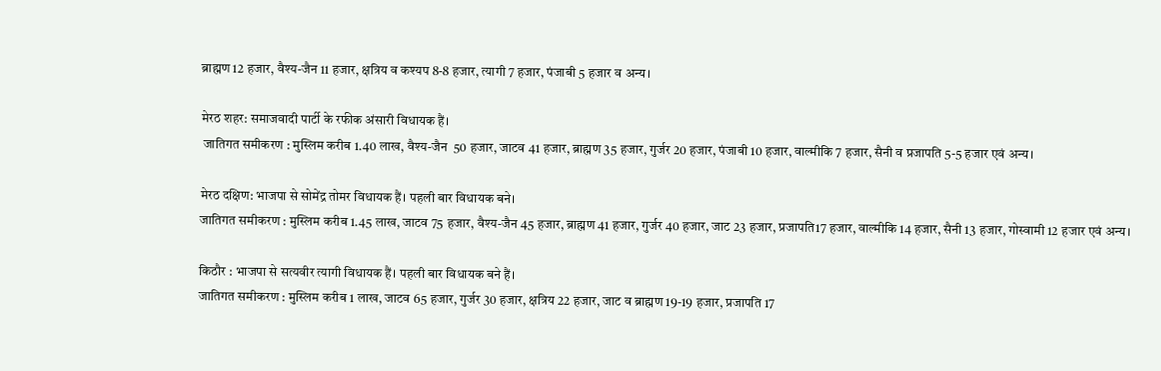ब्राह्मण 12 हजार, वैश्य-जैन 11 हजार, क्षत्रिय व कश्यप 8-8 हजार, त्यागी 7 हजार, पंजाबी 5 हजार व अन्य।

मेरठ शहर: समाजवादी पार्टी के रफीक अंसारी विधायक हैं।
 जातिगत समीकरण : मुस्लिम करीब 1.40 लाख, वैश्य-जैन  50 हजार, जाटव 41 हजार, ब्राह्मण 35 हजार, गुर्जर 20 हजार, पंजाबी 10 हजार, वाल्मीकि 7 हजार, सैनी व प्रजापति 5-5 हजार एवं अन्य।

मेरठ दक्षिण: भाजपा से सोमेंद्र तोमर विधायक हैं। पहली बार विधायक बने।
जातिगत समीकरण : मुस्लिम करीब 1.45 लाख, जाटव 75 हजार, वैश्य-जैन 45 हजार, ब्राह्मण 41 हजार, गुर्जर 40 हजार, जाट 23 हजार, प्रजापति17 हजार, वाल्मीकि 14 हजार, सैनी 13 हजार, गोस्वामी 12 हजार एवं अन्य।

किठौर : भाजपा से सत्यवीर त्यागी विधायक हैं। पहली बार विधायक बने हैं।
जातिगत समीकरण : मुस्लिम करीब 1 लाख, जाटव 65 हजार, गुर्जर 30 हजार, क्षत्रिय 22 हजार, जाट व ब्राह्मण 19-19 हजार, प्रजापति 17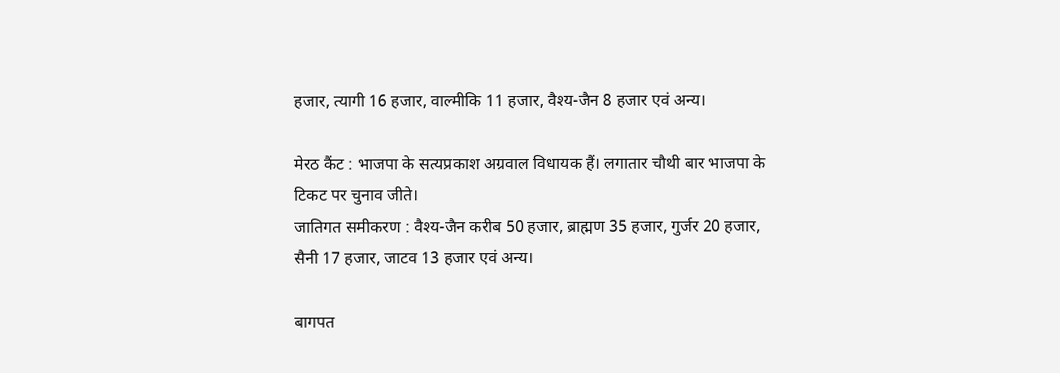हजार, त्यागी 16 हजार, वाल्मीकि 11 हजार, वैश्य-जैन 8 हजार एवं अन्य।

मेरठ कैंट : भाजपा के सत्यप्रकाश अग्रवाल विधायक हैं। लगातार चौथी बार भाजपा के टिकट पर चुनाव जीते।
जातिगत समीकरण : वैश्य-जैन करीब 50 हजार, ब्राह्मण 35 हजार, गुर्जर 20 हजार, सैनी 17 हजार, जाटव 13 हजार एवं अन्य।

बागपत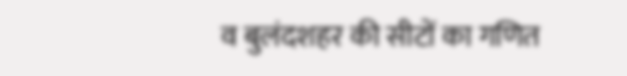व बुलंदशहर की सीटों का गणित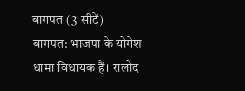बागपत (3 सीटें)
बागपत: भाजपा के योगेश धामा विधायक हैं। रालोद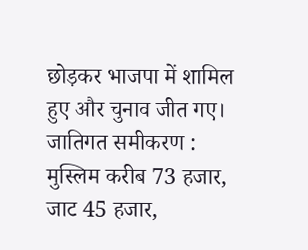छोड़कर भाजपा में शामिल हुए और चुनाव जीत गए।
जातिगत समीकरण : मुस्लिम करीब 73 हजार, जाट 45 हजार,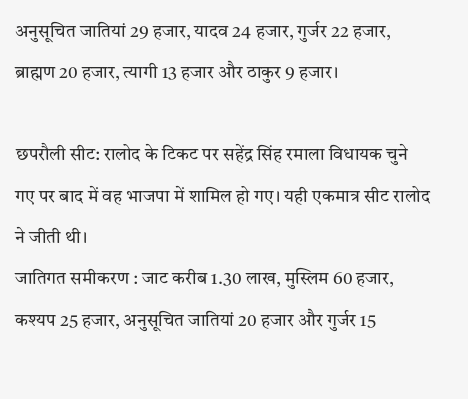अनुसूचित जातियां 29 हजार, यादव 24 हजार, गुर्जर 22 हजार, ब्राह्मण 20 हजार, त्यागी 13 हजार और ठाकुर 9 हजार।

छपरौली सीट: रालोद के टिकट पर सहेंद्र सिंह रमाला विधायक चुने गए पर बाद में वह भाजपा में शामिल हो गए। यही एकमात्र सीट रालोद ने जीती थी।
जातिगत समीकरण : जाट करीब 1.30 लाख, मुस्लिम 60 हजार, कश्यप 25 हजार, अनुसूचित जातियां 20 हजार और गुर्जर 15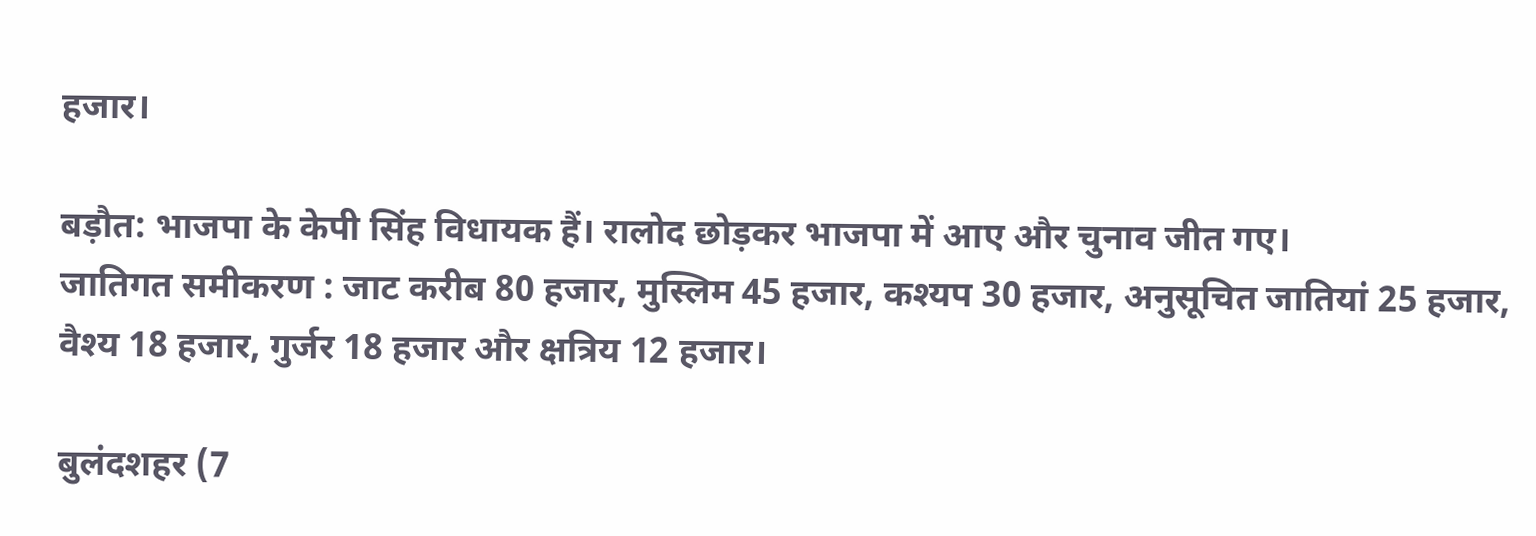हजार।

बड़ौत: भाजपा के केपी सिंह विधायक हैं। रालोद छोड़कर भाजपा में आए और चुनाव जीत गए।
जातिगत समीकरण : जाट करीब 80 हजार, मुस्लिम 45 हजार, कश्यप 30 हजार, अनुसूचित जातियां 25 हजार, वैश्य 18 हजार, गुर्जर 18 हजार और क्षत्रिय 12 हजार।

बुलंदशहर (7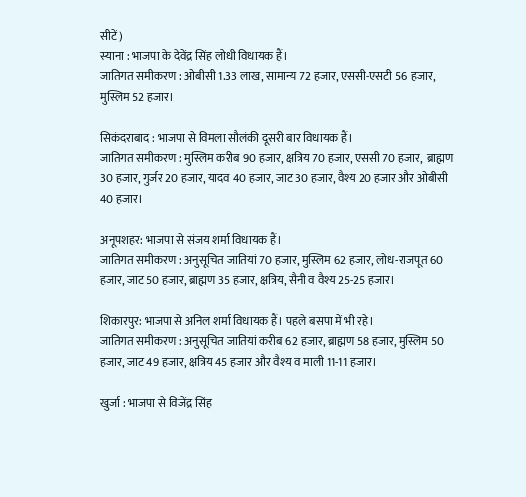सीटें)
स्याना : भाजपा के देवेंद्र सिंह लोधी विधायक हैं।
जातिगत समीकरण : ओबीसी 1.33 लाख, सामान्य 72 हजार, एससी-एसटी 56 हजार, मुस्लिम 52 हजार।

सिकंदराबाद : भाजपा से विमला सौलंकी दूसरी बार विधायक हैं।
जातिगत समीकरण : मुस्लिम करीब 90 हजार, क्षत्रिय 70 हजार, एससी 70 हजार,  ब्राह्मण 30 हजार, गुर्जर 20 हजार, यादव 40 हजार, जाट 30 हजार, वैश्य 20 हजार और ओबीसी 40 हजार।

अनूपशहर: भाजपा से संजय शर्मा विधायक हैं।
जातिगत समीकरण : अनुसूचित जातियां 70 हजार, मुस्लिम 62 हजार, लोध-राजपूत 60 हजार, जाट 50 हजार, ब्राह्मण 35 हजार, क्षत्रिय, सैनी व वैश्य 25-25 हजार।

शिकारपुर: भाजपा से अनिल शर्मा विधायक हैं। पहले बसपा में भी रहे।
जातिगत समीकरण : अनुसूचित जातियां करीब 62 हजार, ब्राह्मण 58 हजार, मुस्लिम 50 हजार, जाट 49 हजार, क्षत्रिय 45 हजार और वैश्य व माली 11-11 हजार।

खुर्जा : भाजपा से विजेंद्र सिंह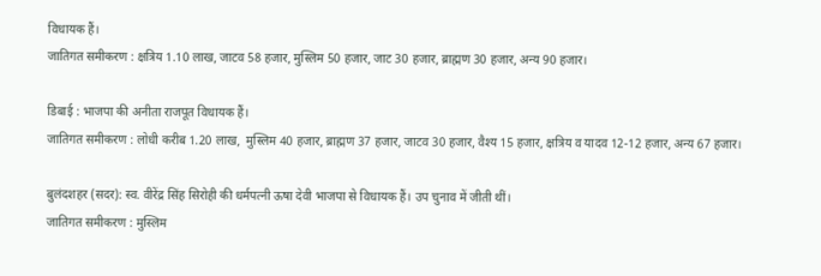विधायक हैं।
जातिगत समीकरण : क्षत्रिय 1.10 लाख, जाटव 58 हजार, मुस्लिम 50 हजार, जाट 30 हजार, ब्राह्मण 30 हजार, अन्य 90 हजार।

डिबाई : भाजपा की अनीता राजपूत विधायक हैं।
जातिगत समीकरण : लोधी करीब 1.20 लाख,  मुस्लिम 40 हजार, ब्राह्मण 37 हजार, जाटव 30 हजार, वैश्य 15 हजार, क्षत्रिय व यादव 12-12 हजार, अन्य 67 हजार।

बुलंदशहर (सदर): स्व. वीरेंद्र सिंह सिरोही की धर्मपत्नी ऊषा देवी भाजपा से विधायक हैं। उप चुनाव में जीती थीं।
जातिगत समीकरण : मुस्लिम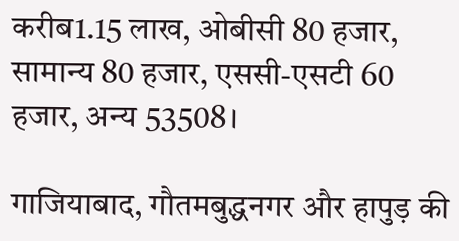करीब1.15 लाख, ओबीसी 80 हजार, सामान्य 80 हजार, एससी-एसटी 60 हजार, अन्य 53508।

गाजियाबाद, गौतमबुद्धनगर और हापुड़ की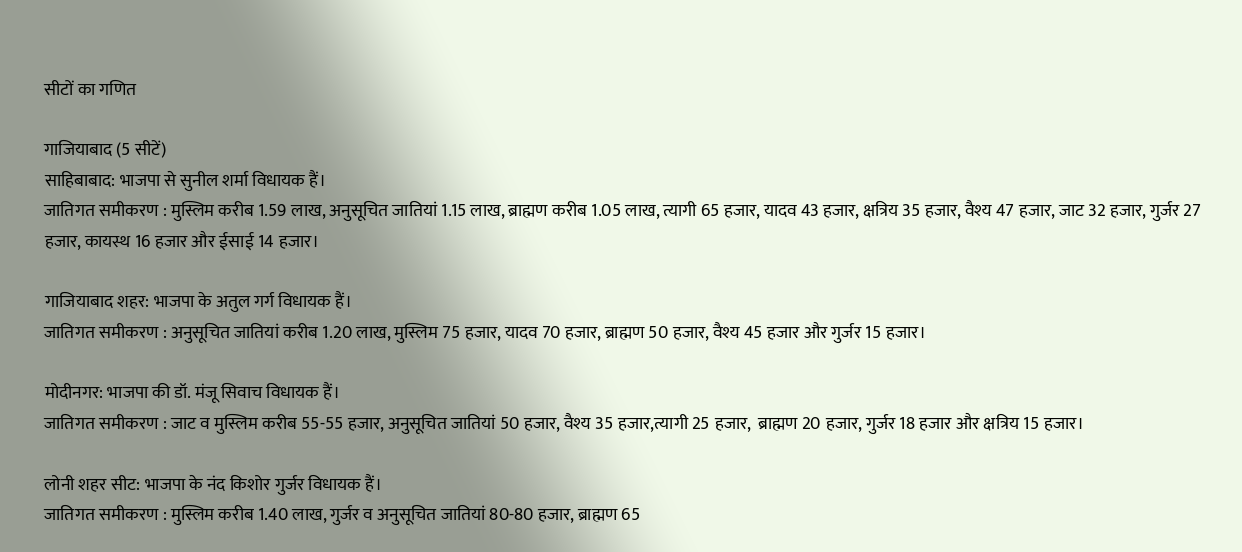सीटों का गणित

गाजियाबाद (5 सीटें)
साहिबाबाद: भाजपा से सुनील शर्मा विधायक हैं।
जातिगत समीकरण : मुस्लिम करीब 1.59 लाख, अनुसूचित जातियां 1.15 लाख, ब्राह्मण करीब 1.05 लाख, त्यागी 65 हजार, यादव 43 हजार, क्षत्रिय 35 हजार, वैश्य 47 हजार, जाट 32 हजार, गुर्जर 27 हजार, कायस्थ 16 हजार और ईसाई 14 हजार।

गाजियाबाद शहर: भाजपा के अतुल गर्ग विधायक हैं।
जातिगत समीकरण : अनुसूचित जातियां करीब 1.20 लाख, मुस्लिम 75 हजार, यादव 70 हजार, ब्राह्मण 50 हजार, वैश्य 45 हजार और गुर्जर 15 हजार।

मोदीनगर: भाजपा की डॉ. मंजू सिवाच विधायक हैं।
जातिगत समीकरण : जाट व मुस्लिम करीब 55-55 हजार, अनुसूचित जातियां 50 हजार, वैश्य 35 हजार,त्यागी 25 हजार,  ब्राह्मण 20 हजार, गुर्जर 18 हजार और क्षत्रिय 15 हजार।

लोनी शहर सीट: भाजपा के नंद किशोर गुर्जर विधायक हैं।
जातिगत समीकरण : मुस्लिम करीब 1.40 लाख, गुर्जर व अनुसूचित जातियां 80-80 हजार, ब्राह्मण 65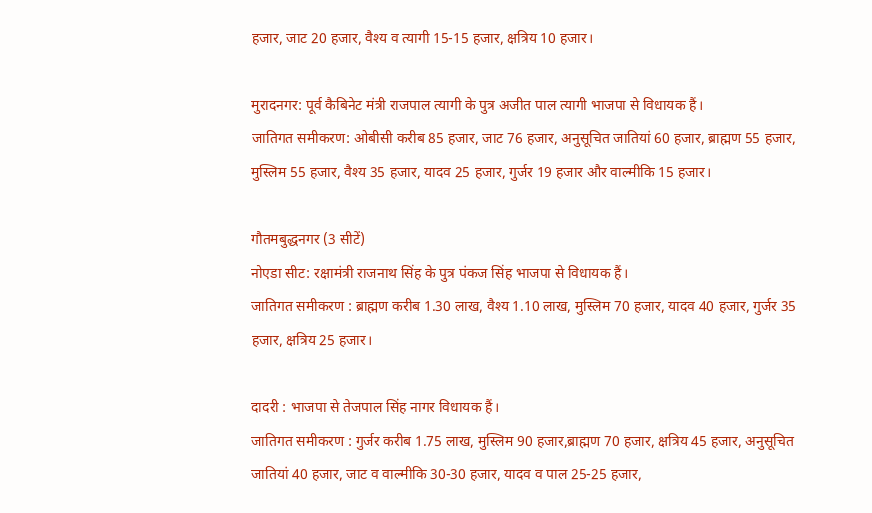हजार, जाट 20 हजार, वैश्य व त्यागी 15-15 हजार, क्षत्रिय 10 हजार।

मुरादनगर: पूर्व कैबिनेट मंत्री राजपाल त्यागी के पुत्र अजीत पाल त्यागी भाजपा से विधायक हैं।
जातिगत समीकरण: ओबीसी करीब 85 हजार, जाट 76 हजार, अनुसूचित जातियां 60 हजार, ब्राह्मण 55 हजार, मुस्लिम 55 हजार, वैश्य 35 हजार, यादव 25 हजार, गुर्जर 19 हजार और वाल्मीकि 15 हजार।

गौतमबुद्धनगर (3 सीटें)
नोएडा सीट: रक्षामंत्री राजनाथ सिंह के पुत्र पंकज सिंह भाजपा से विधायक हैं।
जातिगत समीकरण : ब्राह्मण करीब 1.30 लाख, वैश्य 1.10 लाख, मुस्लिम 70 हजार, यादव 40 हजार, गुर्जर 35 हजार, क्षत्रिय 25 हजार।

दादरी : भाजपा से तेजपाल सिंह नागर विधायक हैं।
जातिगत समीकरण : गुर्जर करीब 1.75 लाख, मुस्लिम 90 हजार,ब्राह्मण 70 हजार, क्षत्रिय 45 हजार, अनुसूचित जातियां 40 हजार, जाट व वाल्मीकि 30-30 हजार, यादव व पाल 25-25 हजार,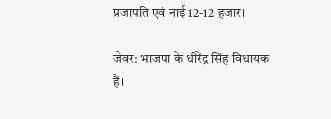प्रजापति एवं नाई 12-12 हजार।

जेवर: भाजपा के धीरेंद्र सिंह विधायक हैं।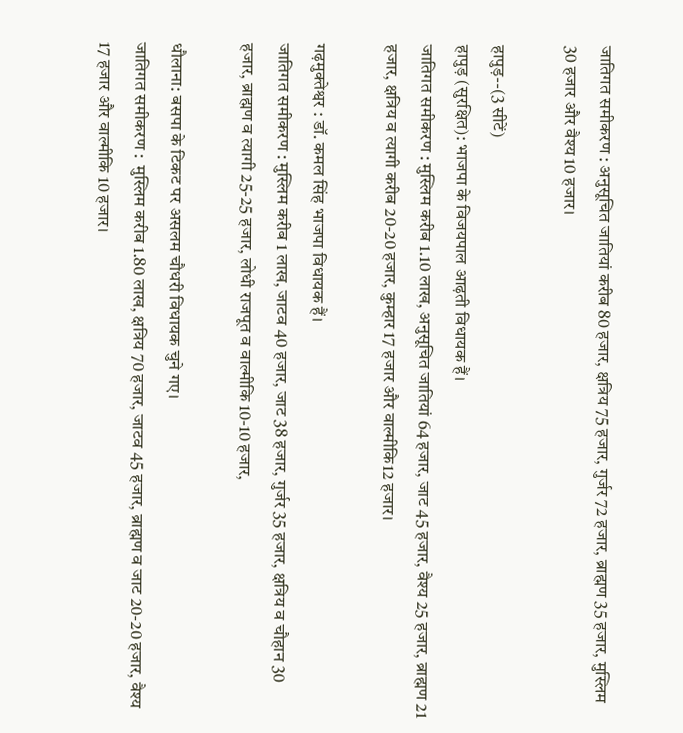जातिगत समीकरण : अनुसूचित जातियां करीब 80 हजार, क्षत्रिय 75 हजार, गुर्जर 72 हजार, ब्राह्मण 35 हजार, मुस्लिम 30 हजार और वैश्य 10 हजार।

हापुड़--(3 सीटें)
हापुड़ (सुरक्षित): भाजपा के विजयपाल आढ़ती विधायक हैं।
जातिगत समीकरण : मुस्लिम करीब 1.10 लाख, अनुसूचित जातियां 64 हजार, जाट 45 हजार, वैश्य 25 हजार, ब्राह्मण 21 हजार, क्षत्रिय व त्यागी करीब 20-20 हजार, कुम्हार 17 हजार और वाल्मीकि12 हजार।

गढ़मुक्तेश्वर : डॉ. कमल सिंह भाजपा विधायक हैं।
जातिगत समीकरण : मुस्लिम करीब 1 लाख, जाटव 40 हजार, जाट 38 हजार, गुर्जर 35 हजार, क्षत्रिय व चौहान 30 हजार, ब्राह्मण व त्यागी 25-25 हजार, लोधी राजपूत व वाल्मीकि 10-10 हजार,

धौलाना: बसपा के टिकट पर असलम चौधरी विधायक चुने गए।
जातिगत समीकरण :  मुस्लिम करीब 1.80 लाख, क्षत्रिय 70 हजार, जाटव 45 हजार, ब्राह्मण व जाट 20-20 हजार, वैश्य 17 हजार और वाल्मीकि 10 हजार।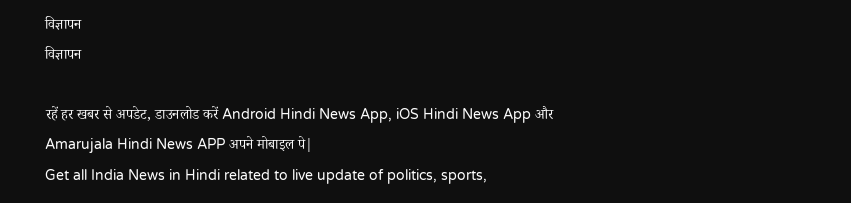विज्ञापन
विज्ञापन

रहें हर खबर से अपडेट, डाउनलोड करें Android Hindi News App, iOS Hindi News App और Amarujala Hindi News APP अपने मोबाइल पे|
Get all India News in Hindi related to live update of politics, sports,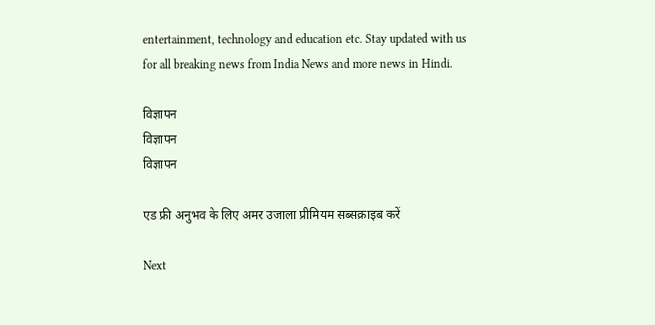entertainment, technology and education etc. Stay updated with us for all breaking news from India News and more news in Hindi.

विज्ञापन
विज्ञापन
विज्ञापन

एड फ्री अनुभव के लिए अमर उजाला प्रीमियम सब्सक्राइब करें

Next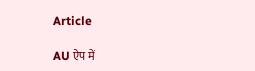Article

AU ऐप में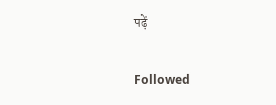पढ़ें

Followed